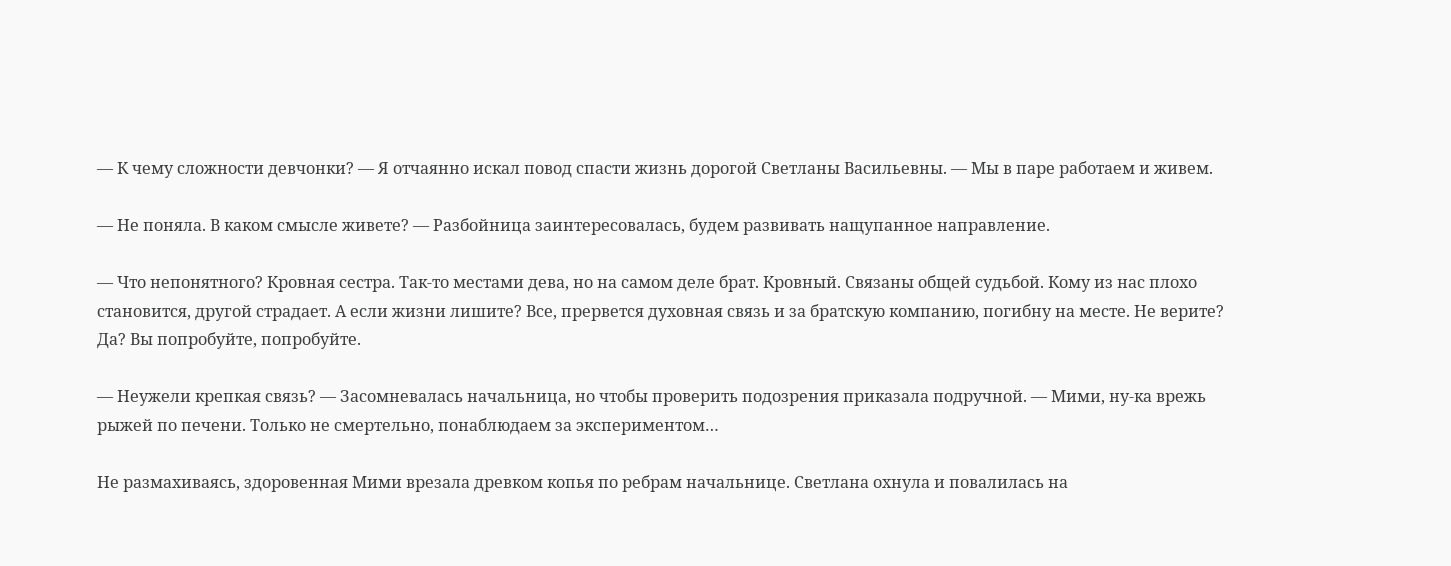— К чему сложности девчонки? — Я отчаянно искал повод спасти жизнь дорогой Светланы Васильевны. — Мы в паре работаем и живем.

— Не поняла. В каком смысле живете? — Разбойница заинтересовалась, будем развивать нащупанное направление.

— Что непонятного? Кровная сестра. Так-то местами дева, но на самом деле брат. Кровный. Связаны общей судьбой. Кому из нас плохо становится, другой страдает. А если жизни лишите? Все, прервется духовная связь и за братскую компанию, погибну на месте. Не верите? Да? Вы попробуйте, попробуйте.

— Неужели крепкая связь? — Засомневалась начальница, но чтобы проверить подозрения приказала подручной. — Мими, ну-ка врежь рыжей по печени. Только не смертельно, понаблюдаем за экспериментом…

Не размахиваясь, здоровенная Мими врезала древком копья по ребрам начальнице. Светлана охнула и повалилась на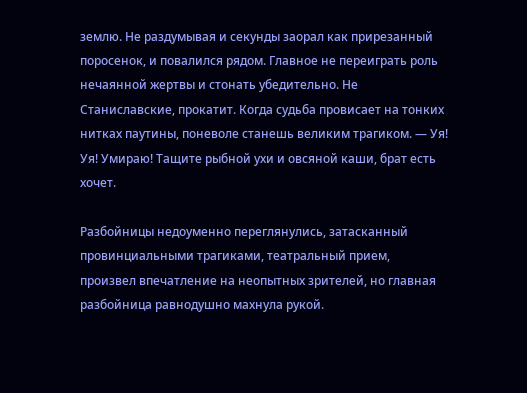землю. Не раздумывая и секунды заорал как прирезанный поросенок, и повалился рядом. Главное не переиграть роль нечаянной жертвы и стонать убедительно. Не Станиславские, прокатит. Когда судьба провисает на тонких нитках паутины, поневоле станешь великим трагиком. — Уя! Уя! Умираю! Тащите рыбной ухи и овсяной каши, брат есть хочет.

Разбойницы недоуменно переглянулись, затасканный провинциальными трагиками, театральный прием, произвел впечатление на неопытных зрителей, но главная разбойница равнодушно махнула рукой.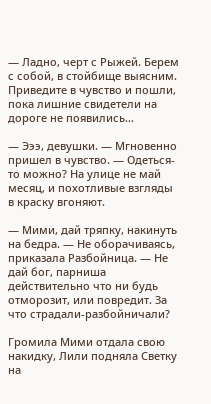— Ладно, черт с Рыжей. Берем с собой, в стойбище выясним. Приведите в чувство и пошли, пока лишние свидетели на дороге не появились…

— Эээ, девушки. — Мгновенно пришел в чувство. — Одеться-то можно? На улице не май месяц, и похотливые взгляды в краску вгоняют.

— Мими, дай тряпку, накинуть на бедра. — Не оборачиваясь, приказала Разбойница. — Не дай бог, парниша действительно что ни будь отморозит, или повредит. За что страдали-разбойничали?

Громила Мими отдала свою накидку, Лили подняла Светку на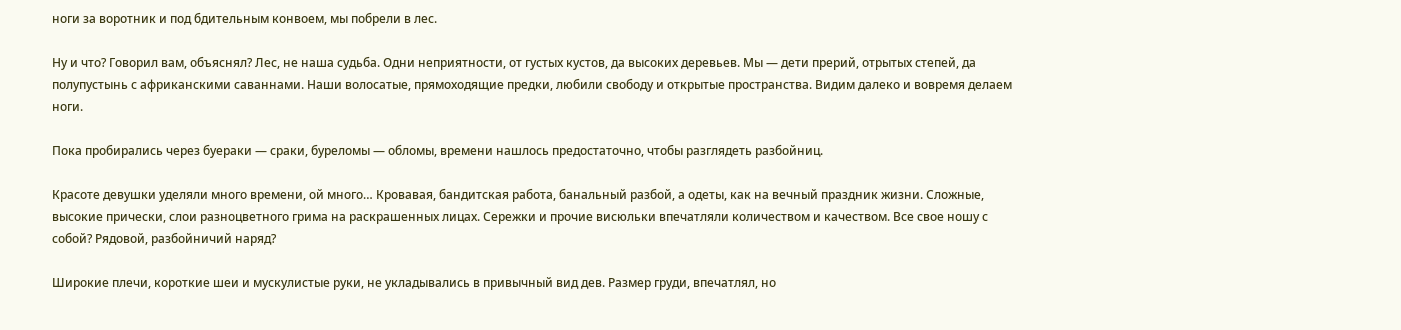ноги за воротник и под бдительным конвоем, мы побрели в лес.

Ну и что? Говорил вам, объяснял? Лес, не наша судьба. Одни неприятности, от густых кустов, да высоких деревьев. Мы — дети прерий, отрытых степей, да полупустынь с африканскими саваннами. Наши волосатые, прямоходящие предки, любили свободу и открытые пространства. Видим далеко и вовремя делаем ноги.

Пока пробирались через буераки — сраки, буреломы — обломы, времени нашлось предостаточно, чтобы разглядеть разбойниц.

Красоте девушки уделяли много времени, ой много… Кровавая, бандитская работа, банальный разбой, а одеты, как на вечный праздник жизни. Сложные, высокие прически, слои разноцветного грима на раскрашенных лицах. Сережки и прочие висюльки впечатляли количеством и качеством. Все свое ношу с собой? Рядовой, разбойничий наряд?

Широкие плечи, короткие шеи и мускулистые руки, не укладывались в привычный вид дев. Размер груди, впечатлял, но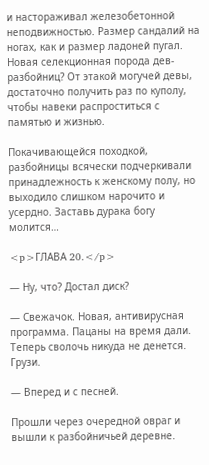и настораживал железобетонной неподвижностью. Размер сандалий на ногах, как и размер ладоней пугал. Новая селекционная порода дев-разбойниц? От этакой могучей девы, достаточно получить раз по куполу, чтобы навеки распроститься с памятью и жизнью.

Покачивающейся походкой, разбойницы всячески подчеркивали принадлежность к женскому полу, но выходило слишком нарочито и усердно. Заставь дурака богу молится…

<p>ГЛАВА 20.</p>

— Ну, что? Достал диск?

— Свежачок. Новая, антивирусная программа. Пацаны на время дали. Теперь сволочь никуда не денется. Грузи.

— Вперед и с песней.

Прошли через очередной овраг и вышли к разбойничьей деревне.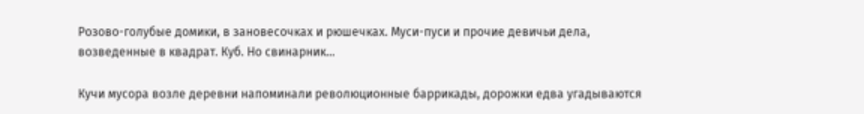Розово-голубые домики, в зановесочках и рюшечках. Муси-пуси и прочие девичьи дела, возведенные в квадрат. Куб. Но свинарник…

Кучи мусора возле деревни напоминали революционные баррикады, дорожки едва угадываются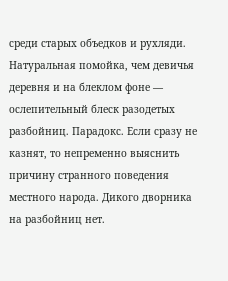среди старых объедков и рухляди. Натуральная помойка, чем девичья деревня и на блеклом фоне — ослепительный блеск разодетых разбойниц. Парадокс. Если сразу не казнят, то непременно выяснить причину странного поведения местного народа. Дикого дворника на разбойниц нет.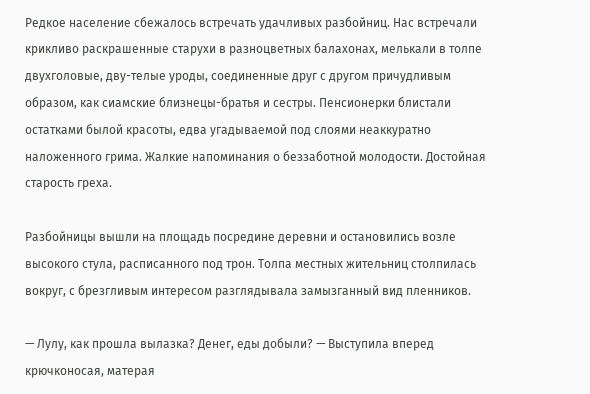Редкое население сбежалось встречать удачливых разбойниц. Нас встречали крикливо раскрашенные старухи в разноцветных балахонах, мелькали в толпе двухголовые, дву-телые уроды, соединенные друг с другом причудливым образом, как сиамские близнецы-братья и сестры. Пенсионерки блистали остатками былой красоты, едва угадываемой под слоями неаккуратно наложенного грима. Жалкие напоминания о беззаботной молодости. Достойная старость греха.

Разбойницы вышли на площадь посредине деревни и остановились возле высокого стула, расписанного под трон. Толпа местных жительниц столпилась вокруг, с брезгливым интересом разглядывала замызганный вид пленников.

— Лулу, как прошла вылазка? Денег, еды добыли? — Выступила вперед крючконосая, матерая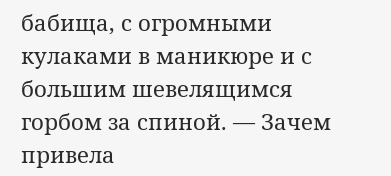бабища, с огромными кулаками в маникюре и с большим шевелящимся горбом за спиной. — Зачем привела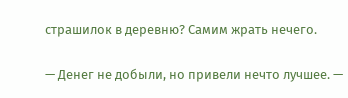страшилок в деревню? Самим жрать нечего.

— Денег не добыли, но привели нечто лучшее. —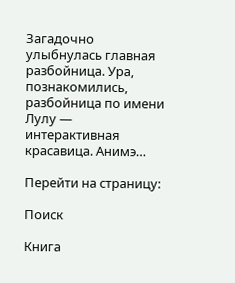Загадочно улыбнулась главная разбойница. Ура, познакомились, разбойница по имени Лулу — интерактивная красавица. Анимэ…

Перейти на страницу:

Поиск

Книга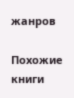жанров

Похожие книги